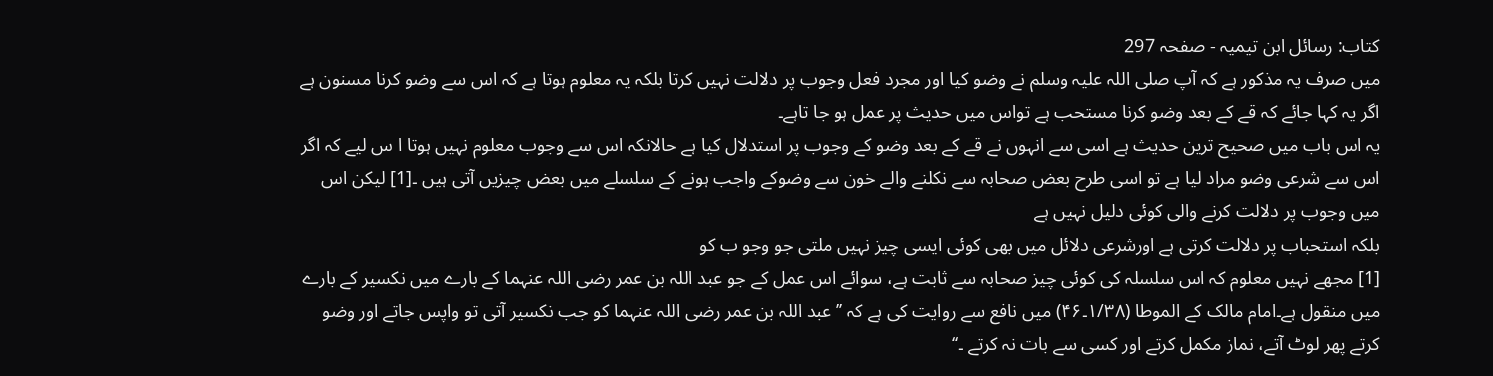کتاب: رسائل ابن تیمیہ - صفحہ 297
میں صرف یہ مذکور ہے کہ آپ صلی اللہ علیہ وسلم نے وضو کیا اور مجرد فعل وجوب پر دلالت نہیں کرتا بلکہ یہ معلوم ہوتا ہے کہ اس سے وضو کرنا مسنون ہے اگر یہ کہا جائے کہ قے کے بعد وضو کرنا مستحب ہے تواس میں حدیث پر عمل ہو جا تاہے۔
یہ اس باب میں صحیح ترین حدیث ہے اسی سے انہوں نے قے کے بعد وضو کے وجوب پر استدلال کیا ہے حالانکہ اس سے وجوب معلوم نہیں ہوتا ا س لیے کہ اگر اس سے شرعی وضو مراد لیا ہے تو اسی طرح بعض صحابہ سے نکلنے والے خون سے وضوکے واجب ہونے کے سلسلے میں بعض چیزیں آتی ہیں ۔[1] لیکن اس میں وجوب پر دلالت کرنے والی کوئی دلیل نہیں ہے
بلکہ استحباب پر دلالت کرتی ہے اورشرعی دلائل میں بھی کوئی ایسی چیز نہیں ملتی جو وجو ب کو
[1] مجھے نہیں معلوم کہ اس سلسلہ کی کوئی چیز صحابہ سے ثابت ہے، سوائے اس عمل کے جو عبد اللہ بن عمر رضی اللہ عنہما کے بارے میں نکسیر کے بارے میں منقول ہے۔امام مالک کے الموطا (۱/۳۸۔۴۶) میں نافع سے روایت کی ہے کہ ’’ عبد اللہ بن عمر رضی اللہ عنہما کو جب نکسیر آتی تو واپس جاتے اور وضو کرتے پھر لوٹ آتے، نماز مکمل کرتے اور کسی سے بات نہ کرتے ۔‘‘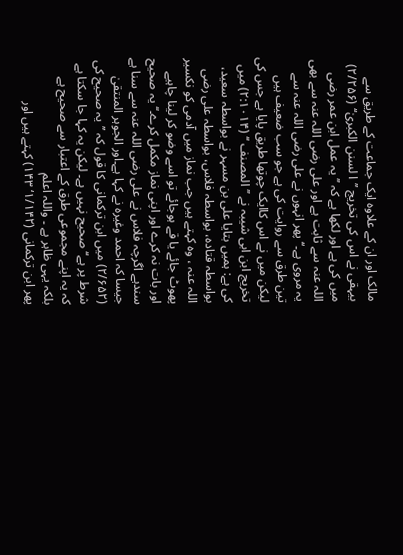مالک اور ان کے علاوہ ایک جماعت کے طریق سے بیہقی نے اس کی تخریج ’’ا لسنن الکبریٰ‘‘ (۲/۲۵۶) میں کی ہے اور لکھا ہے کہ ’’ یہ عمل ابن عمر رضی اللہ عنہ سے ثابت ہے اور علی رضی اللہ عنہ سے بھی یہ مروی ہے۔‘‘ پھر انہوں نے علی رضی اللہ عنہ سے تین طرق سے روایت کی ہے جو سب ضعیف ہیں لیکن میں نے اس کاایک چوتھا طریق پایا ہے جس کی تخریج ابن ابی شیبہ نے ’’المصنف ‘‘ (۲:۱۰۱۴) میں کی ہے: ہمیں بتایا علی بن مسہر نے بواسطہ سعید، بواسطہ قتادہ، بواسطہ فلاس، بواسطہ علی رضی اللہ عنہ ، وہ کہتے ہیں جب نماز میں آدمی کو نکسیر پھوٹ جائے یا قے ہوجائے تو اسے وضو کر لینا چاہیے اور بات نہ کرے اور اپنی نماز مکمل کرے۔‘‘ یہ صحیح سندہے اگرچہ فلاس نے علی رضی اللہ عنہ سے سنا ہے جیسا کہ احمد وغیرہ نے کہا ہے۔اور الجوہر المنتقیٰ (۲/۶۵۲) میں ابن ترکمانی کا قول کہ ’’یہ صحیح کی شرط پر ہے‘‘ صحیح نہیں ہے۔ لیکن یہ کہا جا سکتا ہے کہ یہ اپنے مجموعی طرق کے اعتبار سے صحیح ہے بلکہ یہی ظاہر ہے ۔ واللہ اعلم
پھر ابن ترکمانی (۱/۱۴۲‘ ۱۴۳) کہتے ہیں اور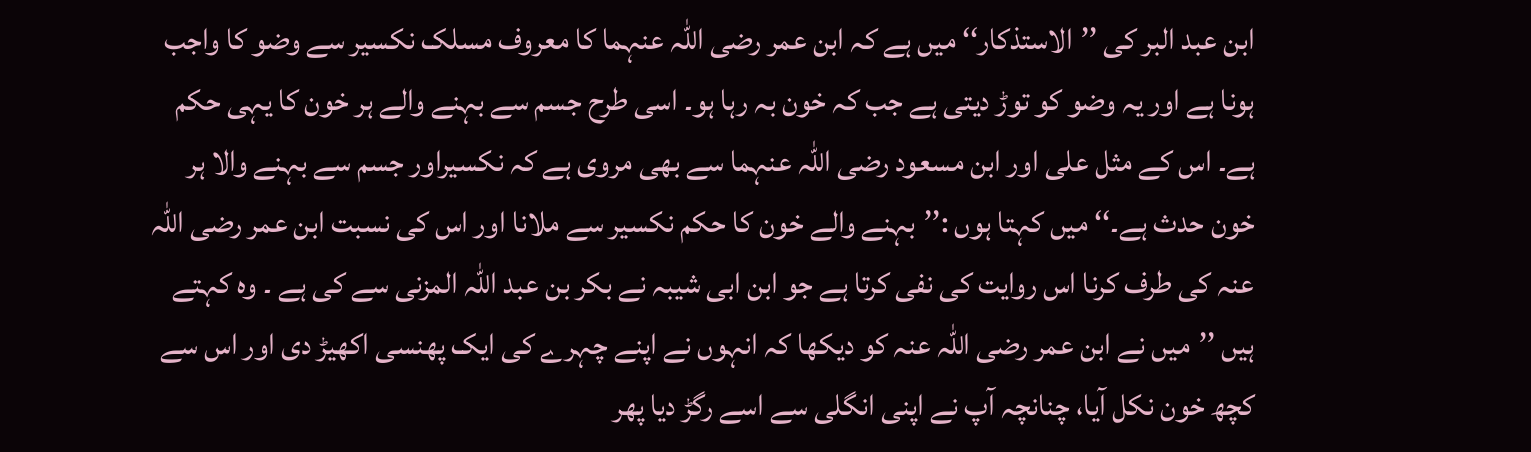ابن عبد البر کی ’’الاستذکار‘‘ میں ہے کہ ابن عمر رضی اللہ عنہما کا معروف مسلک نکسیر سے وضو کا واجب ہونا ہے اور یہ وضو کو توڑ دیتی ہے جب کہ خون بہ رہا ہو۔ اسی طرح جسم سے بہنے والے ہر خون کا یہی حکم ہے۔ اس کے مثل علی اور ابن مسعود رضی اللہ عنہما سے بھی مروی ہے کہ نکسیراور جسم سے بہنے والا ہر خون حدث ہے۔‘‘ میں کہتا ہوں :’’بہنے والے خون کا حکم نکسیر سے ملانا اور اس کی نسبت ابن عمر رضی اللہ عنہ کی طرف کرنا اس روایت کی نفی کرتا ہے جو ابن ابی شیبہ نے بکر بن عبد اللہ المزنی سے کی ہے ۔ وہ کہتے ہیں ’’میں نے ابن عمر رضی اللہ عنہ کو دیکھا کہ انہوں نے اپنے چہرے کی ایک پھنسی اکھیڑ دی اور اس سے کچھ خون نکل آیا، چنانچہ آپ نے اپنی انگلی سے اسے رگڑ دیا پھر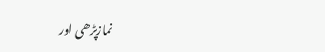نمازپڑھی اور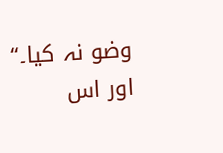وضو نہ کیا۔‘‘
اور اس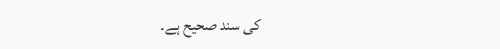کی سند صحیح ہے۔